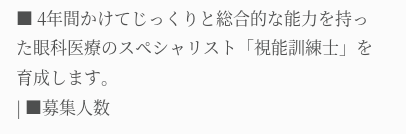■ 4年間かけてじっくりと総合的な能力を持った眼科医療のスペシャリスト「視能訓練士」を育成します。
| ■募集人数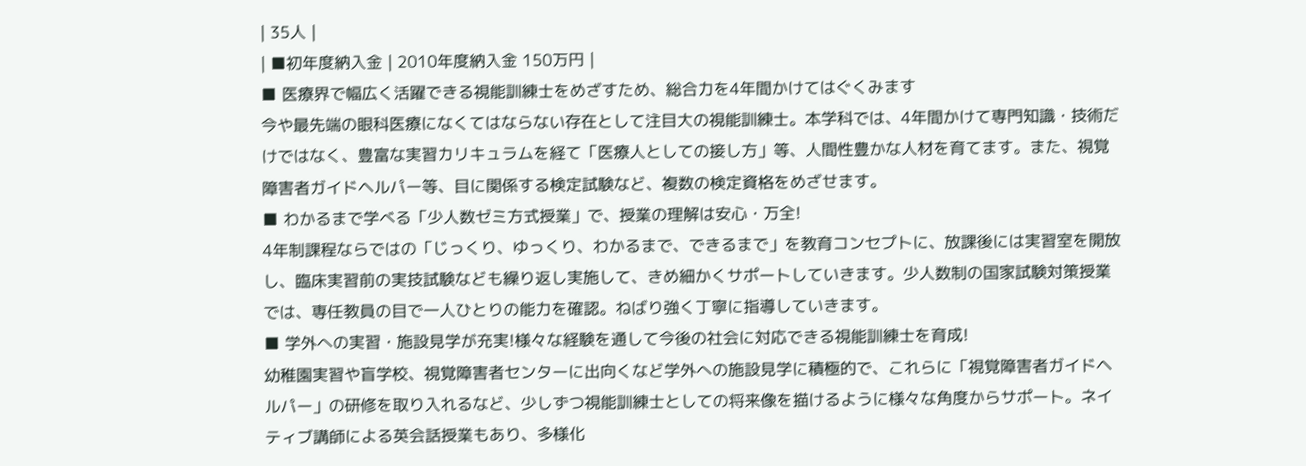| 35人 |
| ■初年度納入金 | 2010年度納入金 150万円 |
■ 医療界で幅広く活躍できる視能訓練士をめざすため、総合力を4年間かけてはぐくみます
今や最先端の眼科医療になくてはならない存在として注目大の視能訓練士。本学科では、4年間かけて専門知識・技術だけではなく、豊富な実習カリキュラムを経て「医療人としての接し方」等、人間性豊かな人材を育てます。また、視覚障害者ガイドヘルパー等、目に関係する検定試験など、複数の検定資格をめざせます。
■ わかるまで学べる「少人数ゼミ方式授業」で、授業の理解は安心・万全!
4年制課程ならではの「じっくり、ゆっくり、わかるまで、できるまで」を教育コンセプトに、放課後には実習室を開放し、臨床実習前の実技試験なども繰り返し実施して、きめ細かくサポートしていきます。少人数制の国家試験対策授業では、専任教員の目で一人ひとりの能力を確認。ねばり強く丁寧に指導していきます。
■ 学外への実習・施設見学が充実!様々な経験を通して今後の社会に対応できる視能訓練士を育成!
幼稚園実習や盲学校、視覚障害者センターに出向くなど学外への施設見学に積極的で、これらに「視覚障害者ガイドヘルパー」の研修を取り入れるなど、少しずつ視能訓練士としての将来像を描けるように様々な角度からサポート。ネイティブ講師による英会話授業もあり、多様化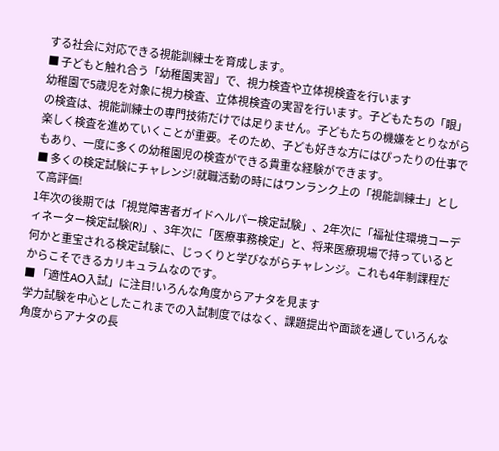する社会に対応できる視能訓練士を育成します。
■ 子どもと触れ合う「幼稚園実習」で、視力検査や立体視検査を行います
幼稚園で5歳児を対象に視力検査、立体視検査の実習を行います。子どもたちの「眼」の検査は、視能訓練士の専門技術だけでは足りません。子どもたちの機嫌をとりながら楽しく検査を進めていくことが重要。そのため、子ども好きな方にはぴったりの仕事でもあり、一度に多くの幼稚園児の検査ができる貴重な経験ができます。
■ 多くの検定試験にチャレンジ!就職活動の時にはワンランク上の「視能訓練士」として高評価!
1年次の後期では「視覚障害者ガイドヘルパー検定試験」、2年次に「福祉住環境コーディネーター検定試験(R)」、3年次に「医療事務検定」と、将来医療現場で持っていると何かと重宝される検定試験に、じっくりと学びながらチャレンジ。これも4年制課程だからこそできるカリキュラムなのです。
■ 「適性AO入試」に注目!いろんな角度からアナタを見ます
学力試験を中心としたこれまでの入試制度ではなく、課題提出や面談を通していろんな角度からアナタの長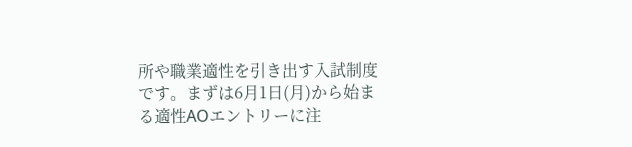所や職業適性を引き出す入試制度です。まずは6月1日(月)から始まる適性AOエントリーに注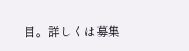目。詳しくは募集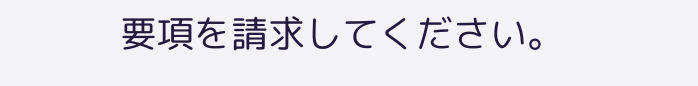要項を請求してください。